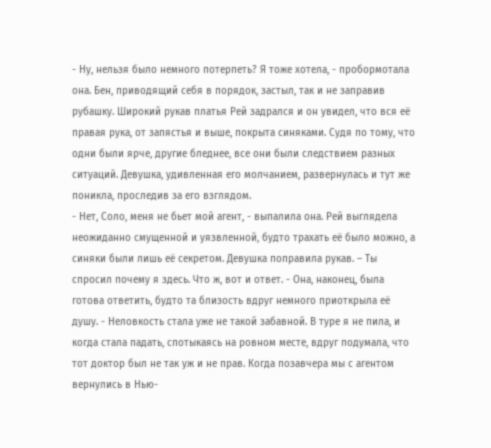- Ну, нельзя было немного потерпеть? Я тоже хотела, - пробормотала она. Бен, приводящий себя в порядок, застыл, так и не заправив рубашку. Широкий рукав платья Рей задрался и он увидел, что вся её правая рука, от запястья и выше, покрыта синяками. Судя по тому, что одни были ярче, другие бледнее, все они были следствием разных ситуаций. Девушка, удивленная его молчанием, развернулась и тут же поникла, проследив за его взглядом.
- Нет, Соло, меня не бьет мой агент, - выпалила она. Рей выглядела неожиданно смущенной и уязвленной, будто трахать её было можно, а синяки были лишь её секретом. Девушка поправила рукав. – Ты спросил почему я здесь. Что ж, вот и ответ. - Она, наконец, была готова ответить, будто та близость вдруг немного приоткрыла её душу. - Неловкость стала уже не такой забавной. В туре я не пила, и когда стала падать, спотыкаясь на ровном месте, вдруг подумала, что тот доктор был не так уж и не прав. Когда позавчера мы с агентом вернулись в Нью-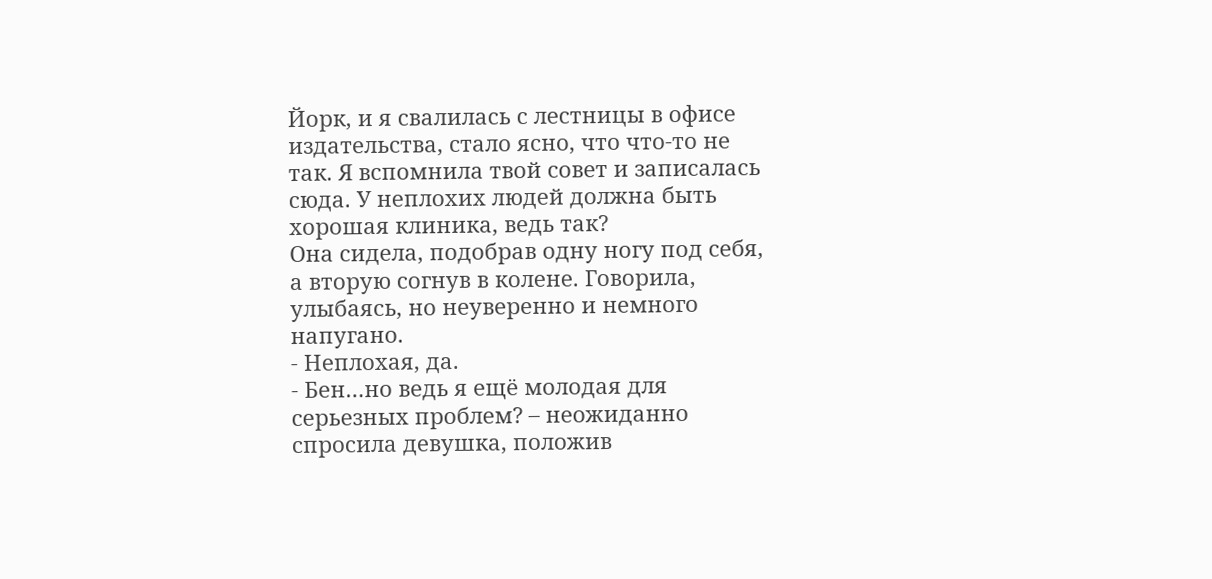Йорк, и я свалилась с лестницы в офисе издательства, стало ясно, что что-то не так. Я вспомнила твой совет и записалась сюда. У неплохих людей должна быть хорошая клиника, ведь так?
Она сидела, подобрав одну ногу под себя, а вторую согнув в колене. Говорила, улыбаясь, но неуверенно и немного напугано.
- Неплохая, да.
- Бен…но ведь я ещё молодая для серьезных проблем? – неожиданно спросила девушка, положив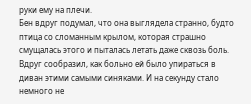руки ему на плечи.
Бен вдруг подумал, что она выглядела странно, будто птица со сломанным крылом, которая страшно смущалась этого и пыталась летать даже сквозь боль. Вдруг сообразил, как больно ей было упираться в диван этими самыми синяками. И на секунду стало немного не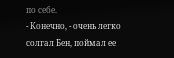по себе.
- Конечно, - очень легко солгал Бен, поймал ее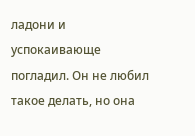ладони и успокаивающе погладил. Он не любил такое делать, но она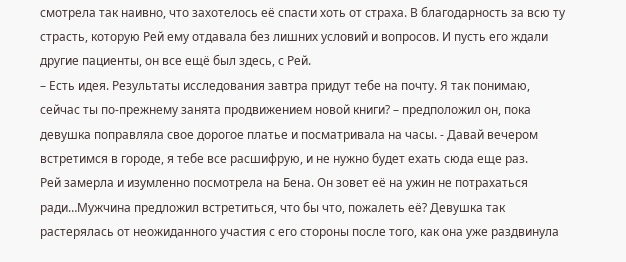смотрела так наивно, что захотелось её спасти хоть от страха. В благодарность за всю ту страсть, которую Рей ему отдавала без лишних условий и вопросов. И пусть его ждали другие пациенты, он все ещё был здесь, с Рей.
– Есть идея. Результаты исследования завтра придут тебе на почту. Я так понимаю, сейчас ты по-прежнему занята продвижением новой книги? – предположил он, пока девушка поправляла свое дорогое платье и посматривала на часы. - Давай вечером встретимся в городе, я тебе все расшифрую, и не нужно будет ехать сюда еще раз.
Рей замерла и изумленно посмотрела на Бена. Он зовет её на ужин не потрахаться ради…Мужчина предложил встретиться, что бы что, пожалеть её? Девушка так растерялась от неожиданного участия с его стороны после того, как она уже раздвинула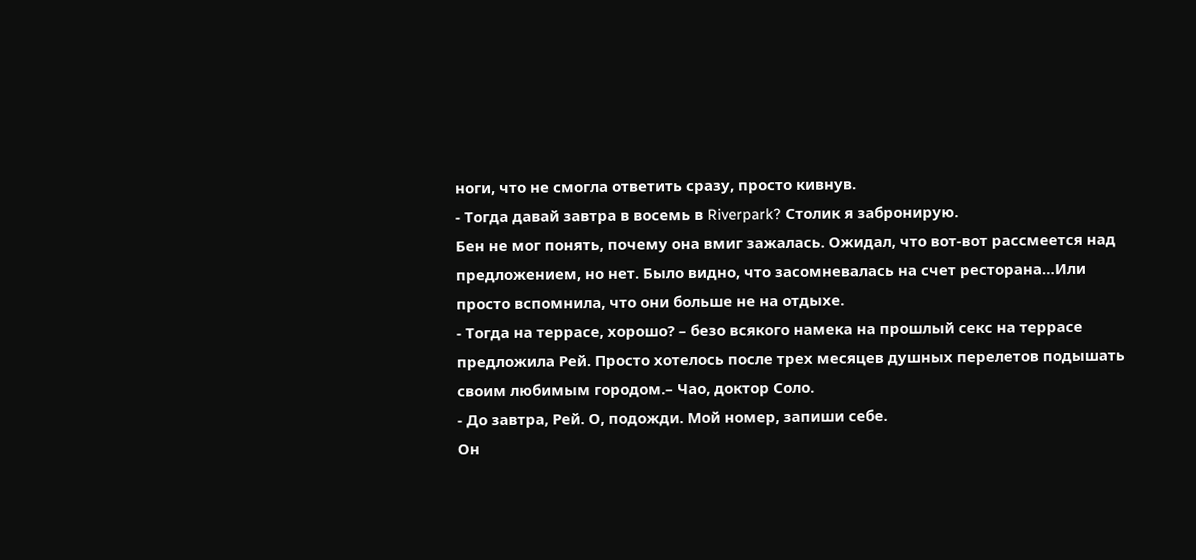ноги, что не смогла ответить сразу, просто кивнув.
- Тогда давай завтра в восемь в Riverpark? Столик я забронирую.
Бен не мог понять, почему она вмиг зажалась. Ожидал, что вот-вот рассмеется над предложением, но нет. Было видно, что засомневалась на счет ресторана…Или просто вспомнила, что они больше не на отдыхе.
- Тогда на террасе, хорошо? – безо всякого намека на прошлый секс на террасе предложила Рей. Просто хотелось после трех месяцев душных перелетов подышать своим любимым городом.– Чао, доктор Соло.
- До завтра, Рей. О, подожди. Мой номер, запиши себе.
Он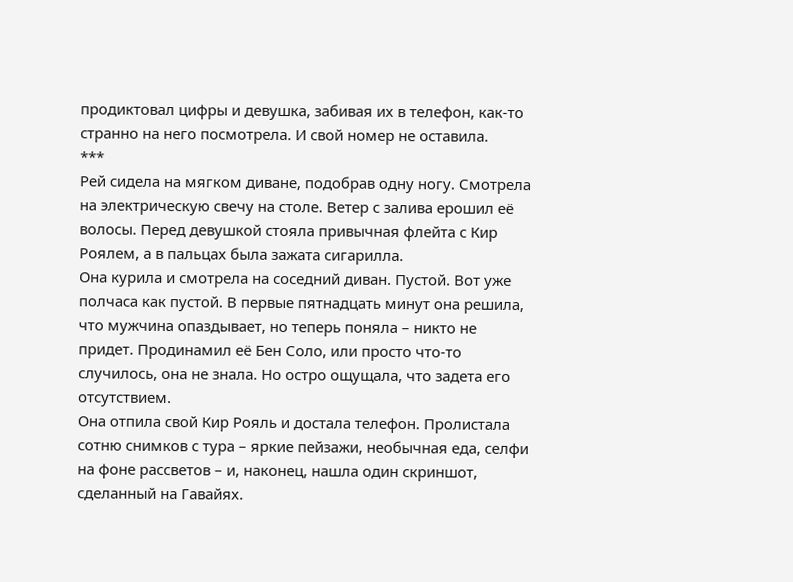продиктовал цифры и девушка, забивая их в телефон, как-то странно на него посмотрела. И свой номер не оставила.
***
Рей сидела на мягком диване, подобрав одну ногу. Смотрела на электрическую свечу на столе. Ветер с залива ерошил её волосы. Перед девушкой стояла привычная флейта с Кир Роялем, а в пальцах была зажата сигарилла.
Она курила и смотрела на соседний диван. Пустой. Вот уже полчаса как пустой. В первые пятнадцать минут она решила, что мужчина опаздывает, но теперь поняла – никто не придет. Продинамил её Бен Соло, или просто что-то случилось, она не знала. Но остро ощущала, что задета его отсутствием.
Она отпила свой Кир Рояль и достала телефон. Пролистала сотню снимков с тура – яркие пейзажи, необычная еда, селфи на фоне рассветов – и, наконец, нашла один скриншот, сделанный на Гавайях.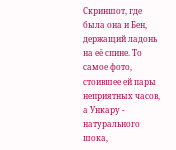Скриншот, где была она и Бен, держащий ладонь на её спине. То самое фото, стоившее ей пары неприятных часов, а Ункару - натурального шока,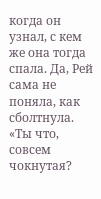когда он узнал, с кем же она тогда спала. Да, Рей сама не поняла, как сболтнула.
«Ты что, совсем чокнутая?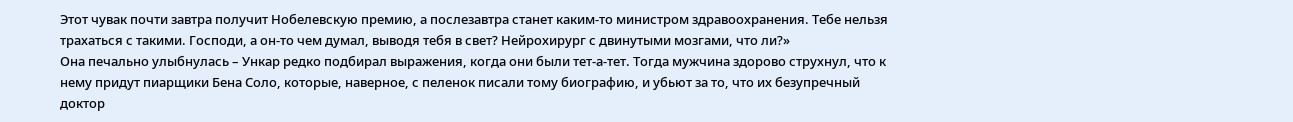Этот чувак почти завтра получит Нобелевскую премию, а послезавтра станет каким-то министром здравоохранения. Тебе нельзя трахаться с такими. Господи, а он-то чем думал, выводя тебя в свет? Нейрохирург с двинутыми мозгами, что ли?»
Она печально улыбнулась – Ункар редко подбирал выражения, когда они были тет-а-тет. Тогда мужчина здорово струхнул, что к нему придут пиарщики Бена Соло, которые, наверное, с пеленок писали тому биографию, и убьют за то, что их безупречный доктор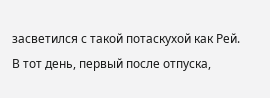засветился с такой потаскухой как Рей.
В тот день, первый после отпуска,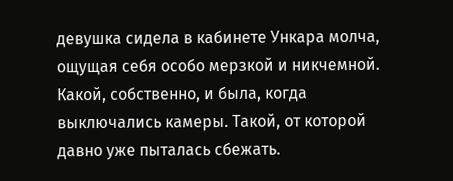девушка сидела в кабинете Ункара молча, ощущая себя особо мерзкой и никчемной. Какой, собственно, и была, когда выключались камеры. Такой, от которой давно уже пыталась сбежать.